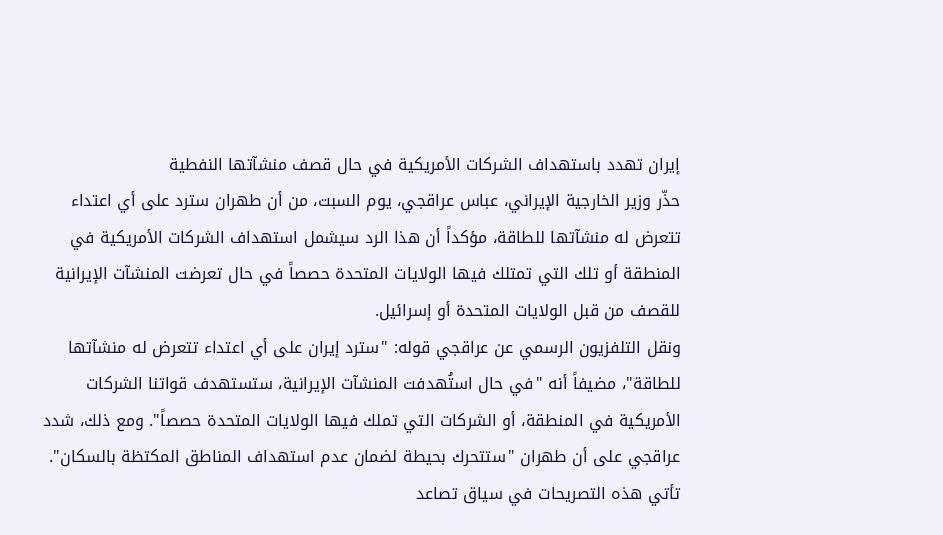إيران تهدد باستهداف الشركات الأمريكية في حال قصف منشآتها النفطية
حذّر وزير الخارجية الإيراني، عباس عراقجي، يوم السبت، من أن طهران سترد على أي اعتداء تتعرض له منشآتها للطاقة، مؤكداً أن هذا الرد سيشمل استهداف الشركات الأمريكية في المنطقة أو تلك التي تمتلك فيها الولايات المتحدة حصصاً في حال تعرضت المنشآت الإيرانية للقصف من قبل الولايات المتحدة أو إسرائيل.
ونقل التلفزيون الرسمي عن عراقجي قوله: "سترد إيران على أي اعتداء تتعرض له منشآتها للطاقة"، مضيفاً أنه "في حال استُهدفت المنشآت الإيرانية، ستستهدف قواتنا الشركات الأمريكية في المنطقة، أو الشركات التي تملك فيها الولايات المتحدة حصصاً". ومع ذلك، شدد عراقجي على أن طهران "ستتحرك بحيطة لضمان عدم استهداف المناطق المكتظة بالسكان".
تأتي هذه التصريحات في سياق تصاعد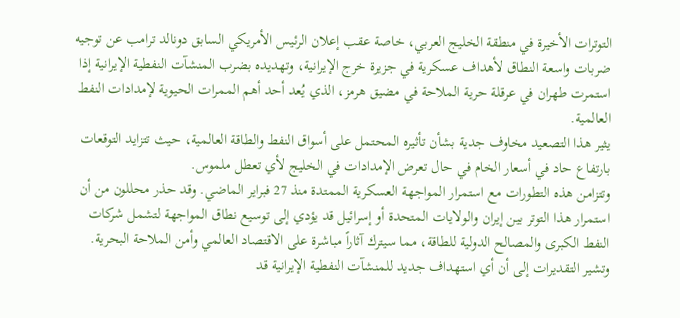التوترات الأخيرة في منطقة الخليج العربي، خاصة عقب إعلان الرئيس الأمريكي السابق دونالد ترامب عن توجيه ضربات واسعة النطاق لأهداف عسكرية في جزيرة خرج الإيرانية، وتهديده بضرب المنشآت النفطية الإيرانية إذا استمرت طهران في عرقلة حرية الملاحة في مضيق هرمز، الذي يُعد أحد أهم الممرات الحيوية لإمدادات النفط العالمية.
يثير هذا التصعيد مخاوف جدية بشأن تأثيره المحتمل على أسواق النفط والطاقة العالمية، حيث تتزايد التوقعات بارتفاع حاد في أسعار الخام في حال تعرض الإمدادات في الخليج لأي تعطل ملموس.
وتتزامن هذه التطورات مع استمرار المواجهة العسكرية الممتدة منذ 27 فبراير الماضي. وقد حذر محللون من أن استمرار هذا التوتر بين إيران والولايات المتحدة أو إسرائيل قد يؤدي إلى توسيع نطاق المواجهة لتشمل شركات النفط الكبرى والمصالح الدولية للطاقة، مما سيترك آثاراً مباشرة على الاقتصاد العالمي وأمن الملاحة البحرية. وتشير التقديرات إلى أن أي استهداف جديد للمنشآت النفطية الإيرانية قد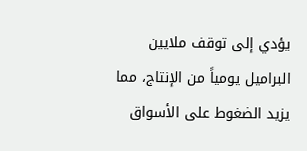يؤدي إلى توقف ملايين البراميل يومياً من الإنتاج، مما يزيد الضغوط على الأسواق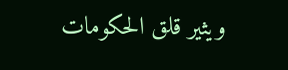ويثير قلق الحكومات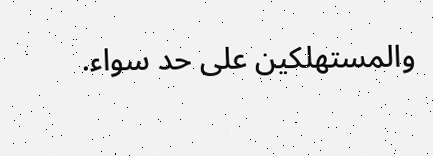والمستهلكين على حد سواء.